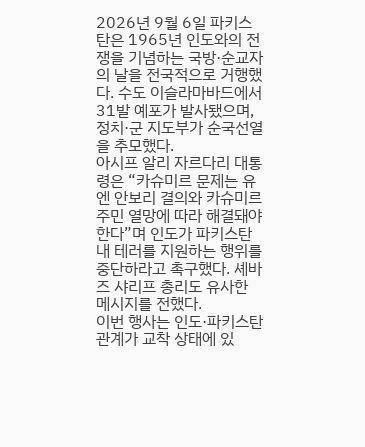2026년 9월 6일 파키스탄은 1965년 인도와의 전쟁을 기념하는 국방·순교자의 날을 전국적으로 거행했다. 수도 이슬라마바드에서 31발 예포가 발사됐으며, 정치·군 지도부가 순국선열을 추모했다.
아시프 알리 자르다리 대통령은 “카슈미르 문제는 유엔 안보리 결의와 카슈미르 주민 열망에 따라 해결돼야 한다”며 인도가 파키스탄 내 테러를 지원하는 행위를 중단하라고 촉구했다. 셰바즈 샤리프 총리도 유사한 메시지를 전했다.
이번 행사는 인도·파키스탄 관계가 교착 상태에 있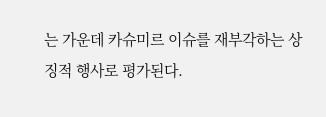는 가운데 카슈미르 이슈를 재부각하는 상징적 행사로 평가된다.